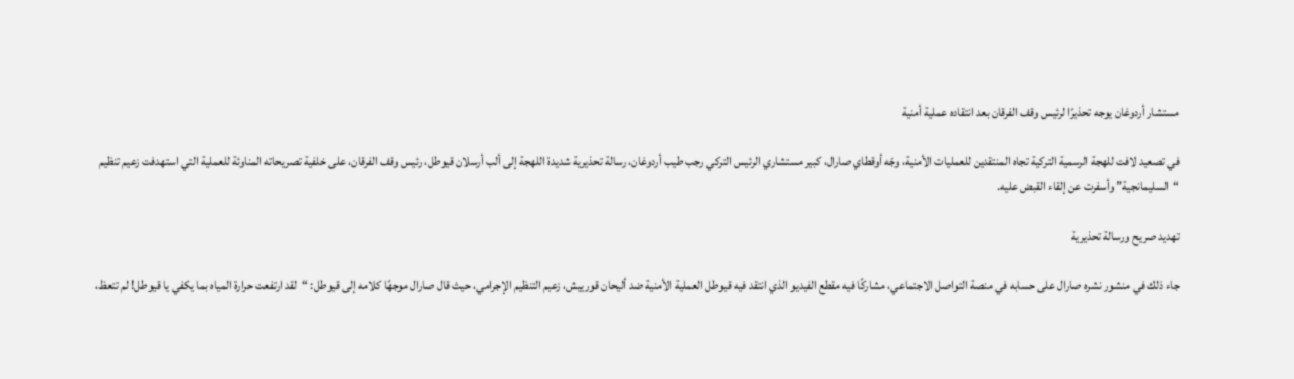مستشار أردوغان يوجه تحذيرًا لرئيس وقف الفرقان بعد انتقاده عملية أمنية

في تصعيد لافت للهجة الرسمية التركية تجاه المنتقدين للعمليات الأمنية، وجّه أوقطاي صارال، كبير مستشاري الرئيس التركي رجب طيب أردوغان، رسالة تحذيرية شديدة اللهجة إلى ألب أرسلان قيوطل، رئيس وقف الفرقان، على خلفية تصريحاته المناوئة للعملية التي استهدفت زعيم تنظيم “السليمانجية” وأسفرت عن إلقاء القبض عليه.

تهديد صريح ورسالة تحذيرية

جاء ذلك في منشور نشره صارال على حسابه في منصة التواصل الاجتماعي، مشاركًا فيه مقطع الفيديو الذي انتقد فيه قيوطل العملية الأمنية ضد أليحان قورييش، زعيم التنظيم الإجرامي، حيث قال صارال موجهًا كلامه إلى قيوطل: “لقد ارتفعت حرارة المياه بما يكفي يا قيوطل! لم تتعظ،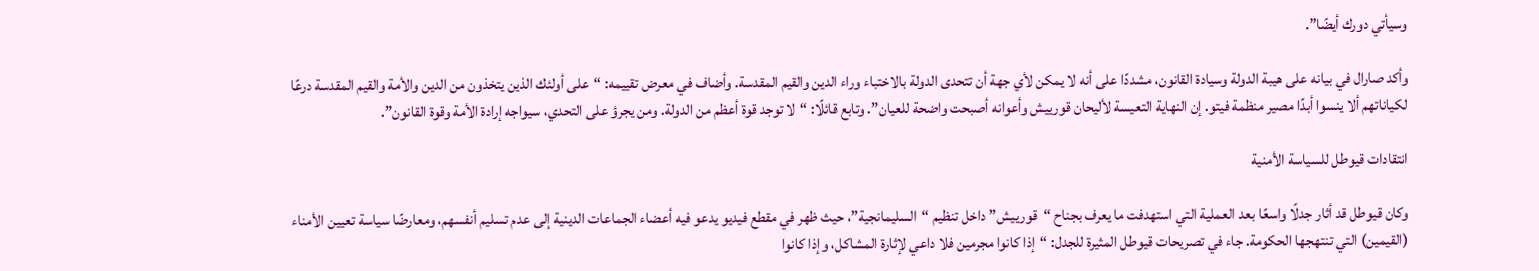وسيأتي دورك أيضًا”.

وأكد صارال في بيانه على هيبة الدولة وسيادة القانون، مشددًا على أنه لا يمكن لأي جهة أن تتحدى الدولة بالاختباء وراء الدين والقيم المقدسة. وأضاف في معرض تقييمه: “على أولئك الذين يتخذون من الدين والأمة والقيم المقدسة درعًا لكياناتهم ألا ينسوا أبدًا مصير منظمة فيتو. إن النهاية التعيسة لأليحان قورييش وأعوانه أصبحت واضحة للعيان”. وتابع قائلًا: “لا توجد قوة أعظم من الدولة. ومن يجرؤ على التحدي، سيواجه إرادة الأمة وقوة القانون”.

انتقادات قيوطل للسياسة الأمنية

وكان قيوطل قد أثار جدلًا واسعًا بعد العملية التي استهدفت ما يعرف بجناح “قورييش” داخل تنظيم “السليمانجية”، حيث ظهر في مقطع فيديو يدعو فيه أعضاء الجماعات الدينية إلى عدم تسليم أنفسهم، ومعارضًا سياسة تعيين الأمناء (القيمين) التي تنتهجها الحكومة. جاء في تصريحات قيوطل المثيرة للجدل: “إذا كانوا مجرمين فلا داعي لإثارة المشاكل، وإذا كانوا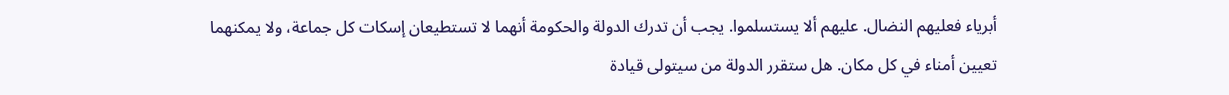أبرياء فعليهم النضال. عليهم ألا يستسلموا. يجب أن تدرك الدولة والحكومة أنهما لا تستطيعان إسكات كل جماعة، ولا يمكنهما تعيين أمناء في كل مكان. هل ستقرر الدولة من سيتولى قيادة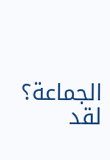الجماعة؟ لقد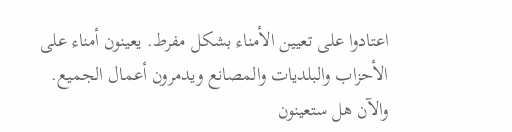اعتادوا على تعيين الأمناء بشكل مفرط. يعينون أمناء على الأحزاب والبلديات والمصانع ويدمرون أعمال الجميع. والآن هل ستعينون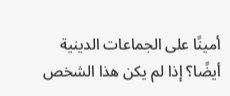أمينًا على الجماعات الدينية أيضًا؟ إذا لم يكن هذا الشخص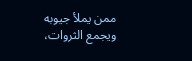ممن يملأ جيوبه ويجمع الثروات،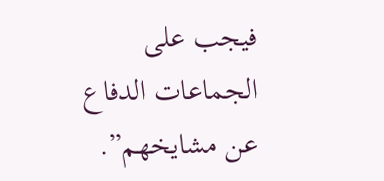فيجب على الجماعات الدفاع عن مشايخهم”.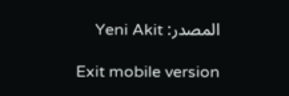المصدر: Yeni Akit

Exit mobile version